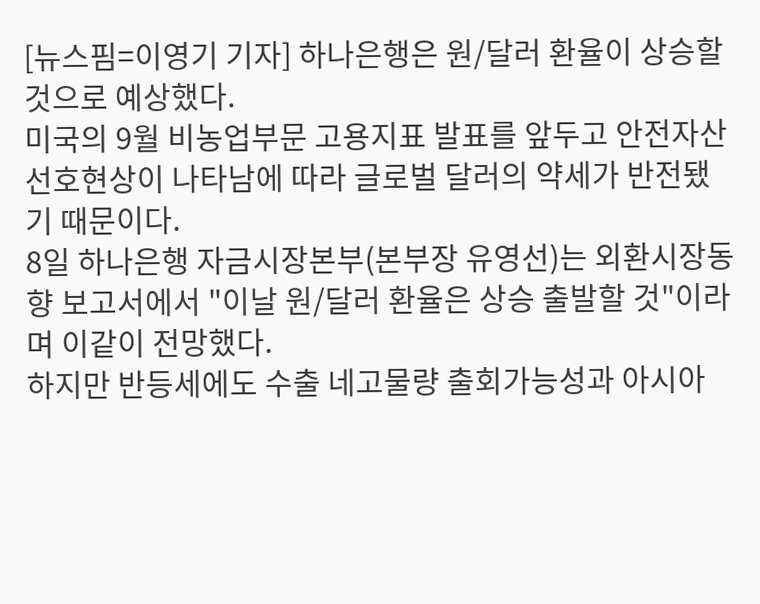[뉴스핌=이영기 기자] 하나은행은 원/달러 환율이 상승할 것으로 예상했다.
미국의 9월 비농업부문 고용지표 발표를 앞두고 안전자산 선호현상이 나타남에 따라 글로벌 달러의 약세가 반전됐기 때문이다.
8일 하나은행 자금시장본부(본부장 유영선)는 외환시장동향 보고서에서 "이날 원/달러 환율은 상승 출발할 것"이라며 이같이 전망했다.
하지만 반등세에도 수출 네고물량 출회가능성과 아시아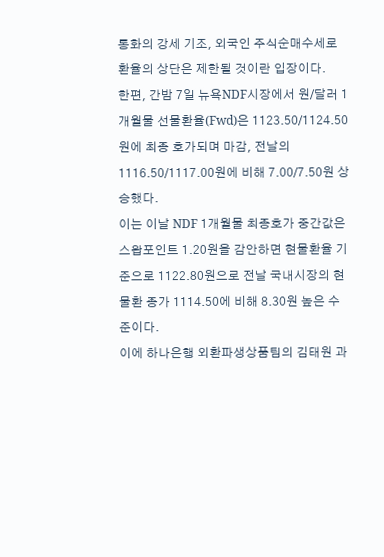통화의 강세 기조, 외국인 주식순매수세로 환율의 상단은 제한될 것이란 입장이다.
한편, 간밤 7일 뉴욕NDF시장에서 원/달러 1개월물 선물환율(Fwd)은 1123.50/1124.50원에 최종 호가되며 마감, 전날의 1116.50/1117.00원에 비해 7.00/7.50원 상승했다.
이는 이날 NDF 1개월물 최종호가 중간값은 스왑포인트 1.20원을 감안하면 현물환율 기준으로 1122.80원으로 전날 국내시장의 현물환 종가 1114.50에 비해 8.30원 높은 수준이다.
이에 하나은행 외환파생상품팀의 김태원 과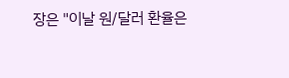장은 "이날 원/달러 환율은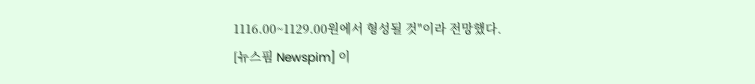1116.00~1129.00원에서 형성될 것"이라 전망했다.
[뉴스핌 Newspim] 이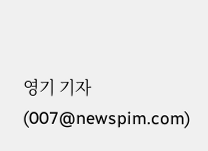영기 기자 (007@newspim.com)